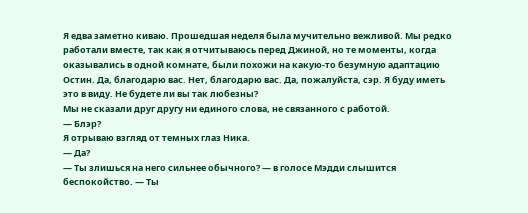Я едва заметно киваю. Прошедшая неделя была мучительно вежливой. Мы редко работали вместе, так как я отчитываюсь перед Джиной, но те моменты, когда оказывались в одной комнате, были похожи на какую-то безумную адаптацию Остин. Да, благодарю вас. Нет, благодарю вас. Да, пожалуйста, сэр. Я буду иметь это в виду. Не будете ли вы так любезны?
Мы не сказали друг другу ни единого слова, не связанного с работой.
— Блэр?
Я отрываю взгляд от темных глаз Ника.
— Да?
— Ты злишься на него сильнее обычного? — в голосе Мэдди слышится беспокойство. — Ты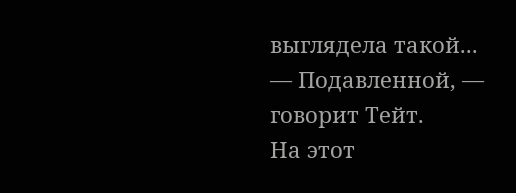выглядела такой...
— Подавленной, — говорит Тейт.
На этот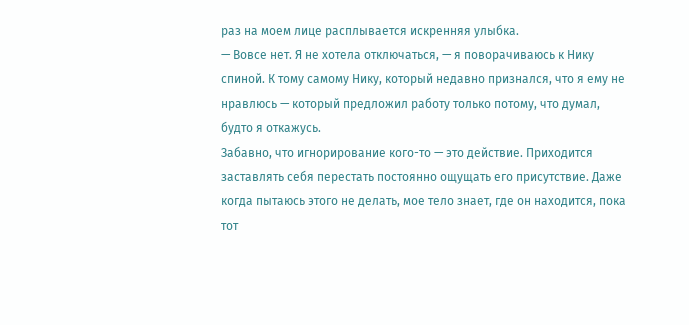раз на моем лице расплывается искренняя улыбка.
— Вовсе нет. Я не хотела отключаться, — я поворачиваюсь к Нику спиной. К тому самому Нику, который недавно признался, что я ему не нравлюсь — который предложил работу только потому, что думал, будто я откажусь.
Забавно, что игнорирование кого-то — это действие. Приходится заставлять себя перестать постоянно ощущать его присутствие. Даже когда пытаюсь этого не делать, мое тело знает, где он находится, пока тот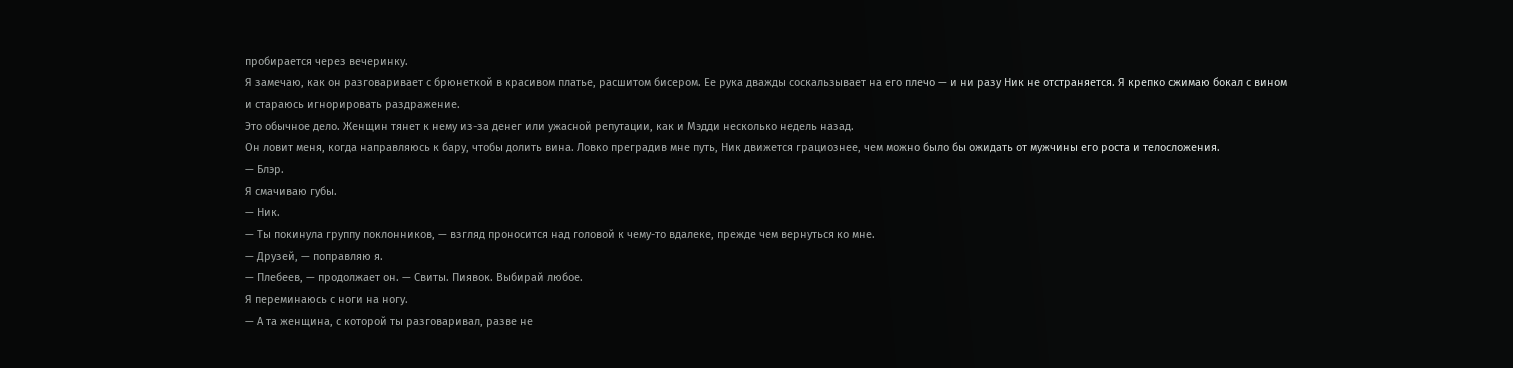пробирается через вечеринку.
Я замечаю, как он разговаривает с брюнеткой в красивом платье, расшитом бисером. Ее рука дважды соскальзывает на его плечо — и ни разу Ник не отстраняется. Я крепко сжимаю бокал с вином и стараюсь игнорировать раздражение.
Это обычное дело. Женщин тянет к нему из-за денег или ужасной репутации, как и Мэдди несколько недель назад.
Он ловит меня, когда направляюсь к бару, чтобы долить вина. Ловко преградив мне путь, Ник движется грациознее, чем можно было бы ожидать от мужчины его роста и телосложения.
— Блэр.
Я смачиваю губы.
— Ник.
— Ты покинула группу поклонников, — взгляд проносится над головой к чему-то вдалеке, прежде чем вернуться ко мне.
— Друзей, — поправляю я.
— Плебеев, — продолжает он. — Свиты. Пиявок. Выбирай любое.
Я переминаюсь с ноги на ногу.
— А та женщина, с которой ты разговаривал, разве не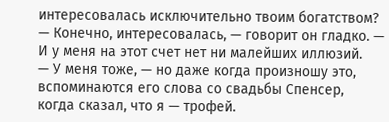интересовалась исключительно твоим богатством?
— Конечно, интересовалась, — говорит он гладко. — И у меня на этот счет нет ни малейших иллюзий.
— У меня тоже, — но даже когда произношу это, вспоминаются его слова со свадьбы Спенсер, когда сказал, что я — трофей.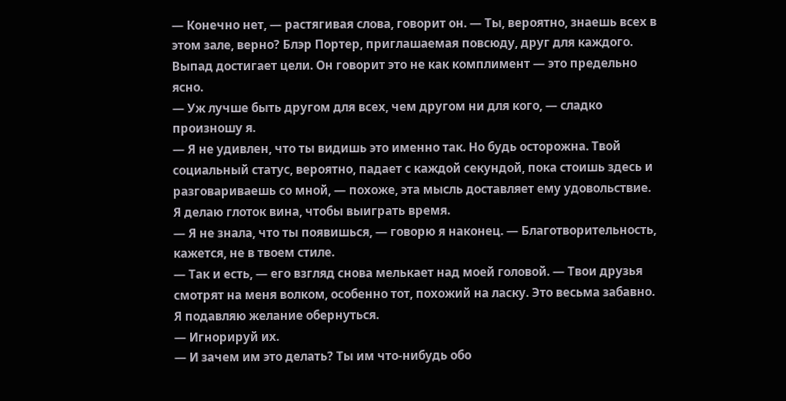— Конечно нет, — растягивая слова, говорит он. — Ты, вероятно, знаешь всех в этом зале, верно? Блэр Портер, приглашаемая повсюду, друг для каждого.
Выпад достигает цели. Он говорит это не как комплимент — это предельно ясно.
— Уж лучше быть другом для всех, чем другом ни для кого, — сладко произношу я.
— Я не удивлен, что ты видишь это именно так. Но будь осторожна. Твой социальный статус, вероятно, падает с каждой секундой, пока стоишь здесь и разговариваешь со мной, — похоже, эта мысль доставляет ему удовольствие.
Я делаю глоток вина, чтобы выиграть время.
— Я не знала, что ты появишься, — говорю я наконец. — Благотворительность, кажется, не в твоем стиле.
— Так и есть, — его взгляд снова мелькает над моей головой. — Твои друзья смотрят на меня волком, особенно тот, похожий на ласку. Это весьма забавно.
Я подавляю желание обернуться.
— Игнорируй их.
— И зачем им это делать? Ты им что-нибудь обо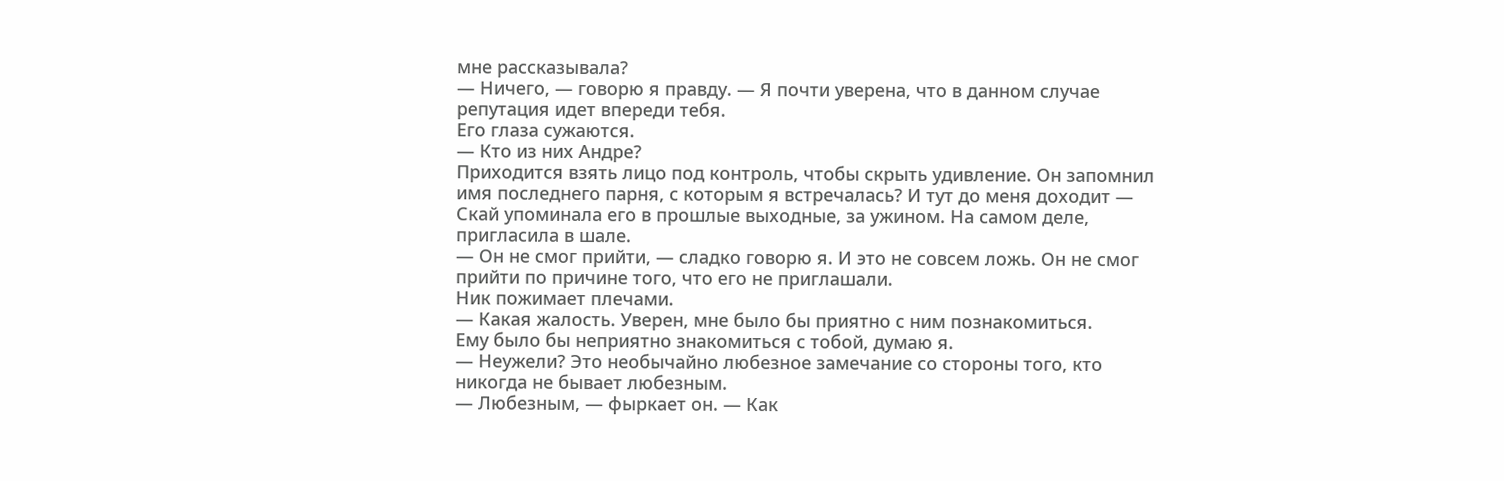мне рассказывала?
— Ничего, — говорю я правду. — Я почти уверена, что в данном случае репутация идет впереди тебя.
Его глаза сужаются.
— Кто из них Андре?
Приходится взять лицо под контроль, чтобы скрыть удивление. Он запомнил имя последнего парня, с которым я встречалась? И тут до меня доходит — Скай упоминала его в прошлые выходные, за ужином. На самом деле, пригласила в шале.
— Он не смог прийти, — сладко говорю я. И это не совсем ложь. Он не смог прийти по причине того, что его не приглашали.
Ник пожимает плечами.
— Какая жалость. Уверен, мне было бы приятно с ним познакомиться.
Ему было бы неприятно знакомиться с тобой, думаю я.
— Неужели? Это необычайно любезное замечание со стороны того, кто никогда не бывает любезным.
— Любезным, — фыркает он. — Как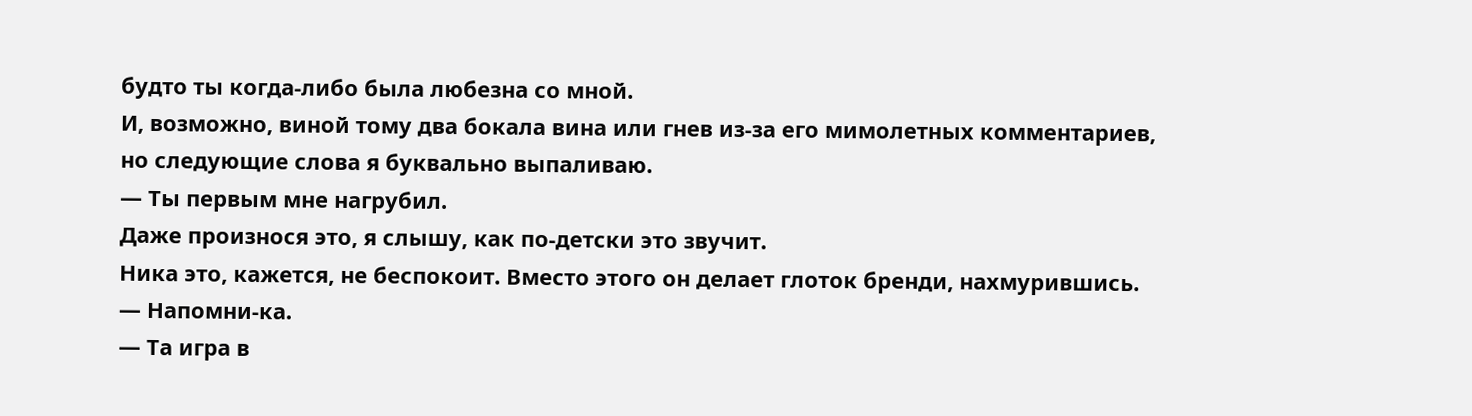будто ты когда-либо была любезна со мной.
И, возможно, виной тому два бокала вина или гнев из-за его мимолетных комментариев, но следующие слова я буквально выпаливаю.
— Ты первым мне нагрубил.
Даже произнося это, я слышу, как по-детски это звучит.
Ника это, кажется, не беспокоит. Вместо этого он делает глоток бренди, нахмурившись.
— Напомни-ка.
— Та игра в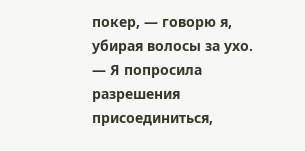покер, — говорю я, убирая волосы за ухо. — Я попросила разрешения присоединиться,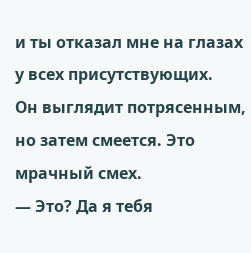и ты отказал мне на глазах у всех присутствующих.
Он выглядит потрясенным, но затем смеется. Это мрачный смех.
— Это? Да я тебя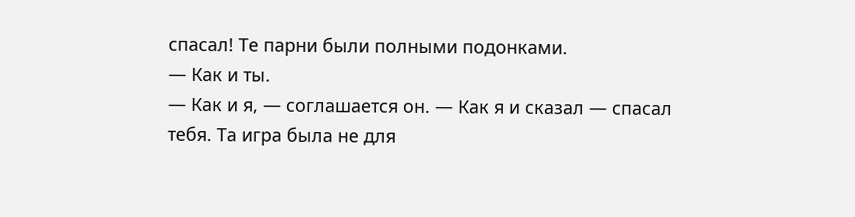спасал! Те парни были полными подонками.
— Как и ты.
— Как и я, — соглашается он. — Как я и сказал — спасал тебя. Та игра была не для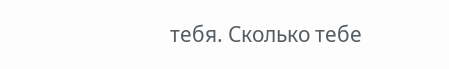тебя. Сколько тебе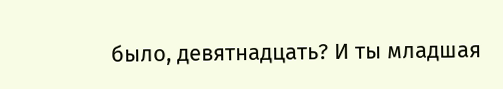было, девятнадцать? И ты младшая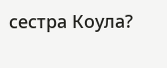сестра Коула?